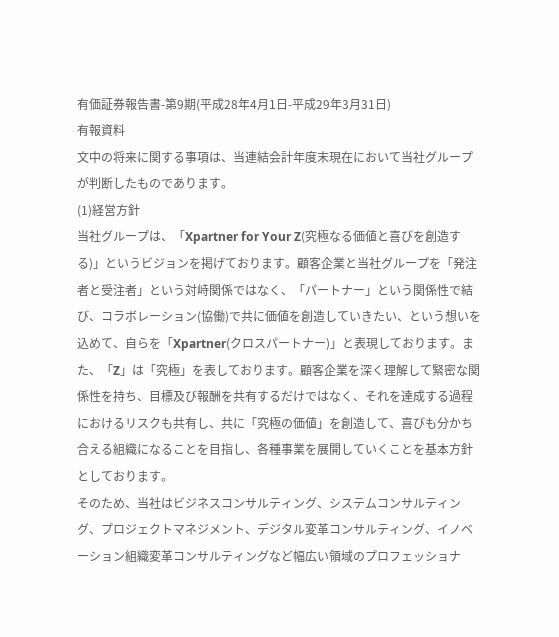有価証券報告書-第9期(平成28年4月1日-平成29年3月31日)
有報資料
文中の将来に関する事項は、当連結会計年度末現在において当社グループが判断したものであります。
(1)経営方針
当社グループは、「Xpartner for Your Z(究極なる価値と喜びを創造する)」というビジョンを掲げております。顧客企業と当社グループを「発注者と受注者」という対峙関係ではなく、「パートナー」という関係性で結び、コラボレーション(協働)で共に価値を創造していきたい、という想いを込めて、自らを「Xpartner(クロスパートナー)」と表現しております。また、「Z」は「究極」を表しております。顧客企業を深く理解して緊密な関係性を持ち、目標及び報酬を共有するだけではなく、それを達成する過程におけるリスクも共有し、共に「究極の価値」を創造して、喜びも分かち合える組織になることを目指し、各種事業を展開していくことを基本方針としております。
そのため、当社はビジネスコンサルティング、システムコンサルティング、プロジェクトマネジメント、デジタル変革コンサルティング、イノベーション組織変革コンサルティングなど幅広い領域のプロフェッショナ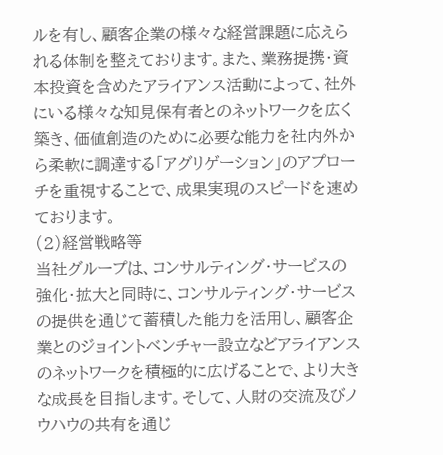ルを有し、顧客企業の様々な経営課題に応えられる体制を整えております。また、業務提携・資本投資を含めたアライアンス活動によって、社外にいる様々な知見保有者とのネットワークを広く築き、価値創造のために必要な能力を社内外から柔軟に調達する「アグリゲーション」のアプローチを重視することで、成果実現のスピードを速めております。
(2)経営戦略等
当社グループは、コンサルティング・サービスの強化・拡大と同時に、コンサルティング・サービスの提供を通じて蓄積した能力を活用し、顧客企業とのジョイントベンチャー設立などアライアンスのネットワークを積極的に広げることで、より大きな成長を目指します。そして、人財の交流及びノウハウの共有を通じ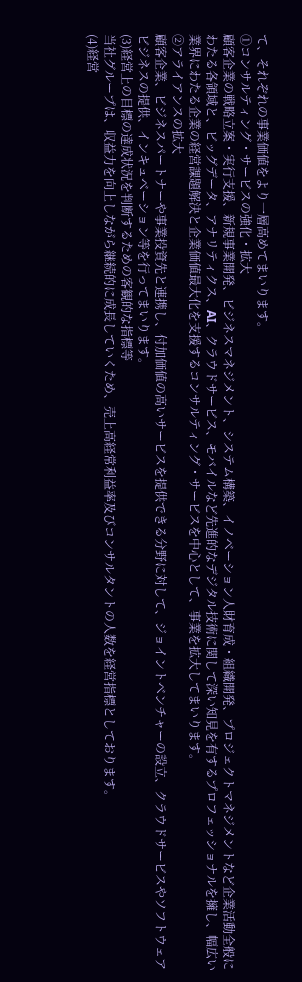て、それぞれの事業価値をより一層高めてまいります。
①コンサルティング・サービスの強化・拡大
顧客企業の戦略立案・実行支援、新規事業開発、ビジネスマネジメント、システム構築、イノベーション人財育成・組織開発、プロジェクトマネジメントなど企業活動全般にわたる各領域と、ビッグデータ、アナリティクス、AI、クラウドサービス、モバイルなど先進的なデジタル技術に関して深い知見を有するプロフェッショナルを擁し、幅広い業界にわたる企業の経営課題解決と企業価値最大化を支援するコンサルティング・サービスを中心として、事業を拡大してまいります。
②アライアンスの拡大
顧客企業、ビジネスパートナーや事業投資先と連携し、付加価値の高いサービスを提供できる分野に対して、ジョイントベンチャーの設立、クラウドサービスやソフトウェアビジネスの提供、インキュベーション等を行ってまいります。
(3)経営上の目標の達成状況を判断するための客観的な指標等
当社グループは、収益力を向上しながら継続的に成長していくため、売上高経常利益率及びコンサルタントの人数を経営指標としております。
(4)経営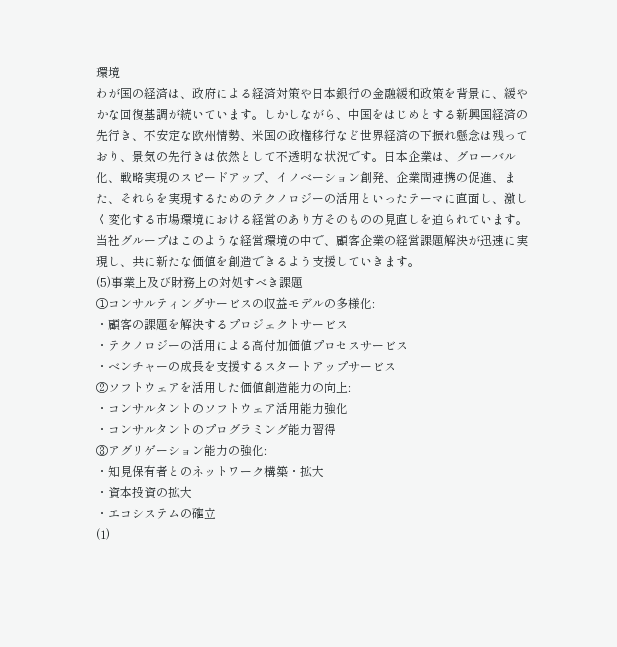環境
わが国の経済は、政府による経済対策や日本銀行の金融緩和政策を背景に、緩やかな回復基調が続いています。しかしながら、中国をはじめとする新興国経済の先行き、不安定な欧州情勢、米国の政権移行など世界経済の下振れ懸念は残っており、景気の先行きは依然として不透明な状況です。日本企業は、グローバル化、戦略実現のスピードアップ、イノベーション創発、企業間連携の促進、また、それらを実現するためのテクノロジーの活用といったテーマに直面し、激しく変化する市場環境における経営のあり方そのものの見直しを迫られています。
当社グループはこのような経営環境の中で、顧客企業の経営課題解決が迅速に実現し、共に新たな価値を創造できるよう支援していきます。
(5)事業上及び財務上の対処すべき課題
①コンサルティングサービスの収益モデルの多様化:
・顧客の課題を解決するプロジェクトサービス
・テクノロジーの活用による高付加価値プロセスサービス
・ベンチャーの成長を支援するスタートアップサービス
②ソフトウェアを活用した価値創造能力の向上:
・コンサルタントのソフトウェア活用能力強化
・コンサルタントのプログラミング能力習得
③アグリゲーション能力の強化:
・知見保有者とのネットワーク構築・拡大
・資本投資の拡大
・エコシステムの確立
(1)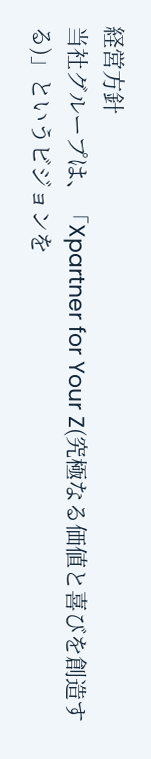経営方針
当社グループは、「Xpartner for Your Z(究極なる価値と喜びを創造する)」というビジョンを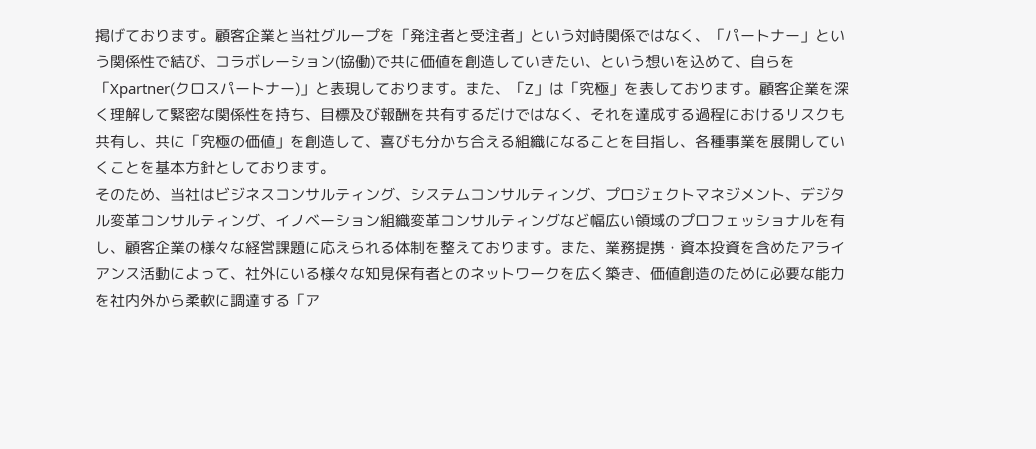掲げております。顧客企業と当社グループを「発注者と受注者」という対峙関係ではなく、「パートナー」という関係性で結び、コラボレーション(協働)で共に価値を創造していきたい、という想いを込めて、自らを「Xpartner(クロスパートナー)」と表現しております。また、「Z」は「究極」を表しております。顧客企業を深く理解して緊密な関係性を持ち、目標及び報酬を共有するだけではなく、それを達成する過程におけるリスクも共有し、共に「究極の価値」を創造して、喜びも分かち合える組織になることを目指し、各種事業を展開していくことを基本方針としております。
そのため、当社はビジネスコンサルティング、システムコンサルティング、プロジェクトマネジメント、デジタル変革コンサルティング、イノベーション組織変革コンサルティングなど幅広い領域のプロフェッショナルを有し、顧客企業の様々な経営課題に応えられる体制を整えております。また、業務提携・資本投資を含めたアライアンス活動によって、社外にいる様々な知見保有者とのネットワークを広く築き、価値創造のために必要な能力を社内外から柔軟に調達する「ア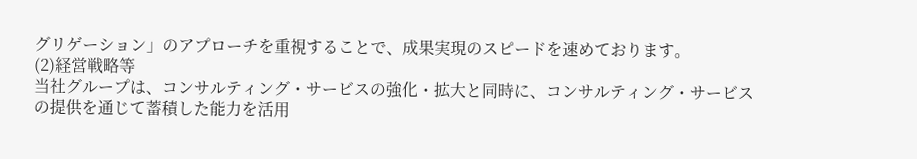グリゲーション」のアプローチを重視することで、成果実現のスピードを速めております。
(2)経営戦略等
当社グループは、コンサルティング・サービスの強化・拡大と同時に、コンサルティング・サービスの提供を通じて蓄積した能力を活用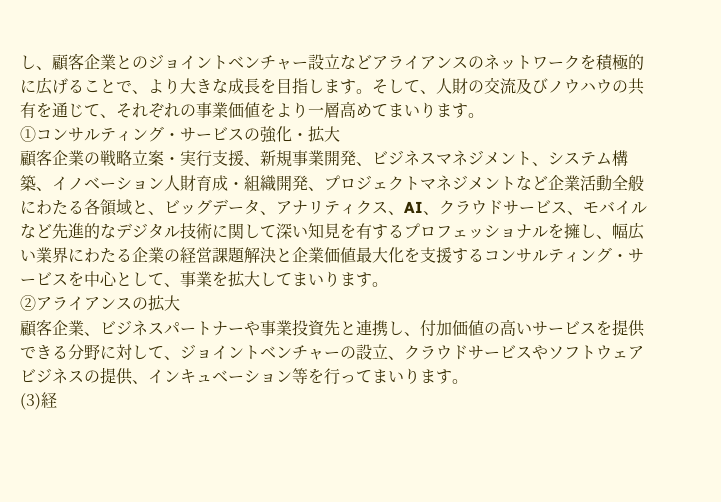し、顧客企業とのジョイントベンチャー設立などアライアンスのネットワークを積極的に広げることで、より大きな成長を目指します。そして、人財の交流及びノウハウの共有を通じて、それぞれの事業価値をより一層高めてまいります。
①コンサルティング・サービスの強化・拡大
顧客企業の戦略立案・実行支援、新規事業開発、ビジネスマネジメント、システム構築、イノベーション人財育成・組織開発、プロジェクトマネジメントなど企業活動全般にわたる各領域と、ビッグデータ、アナリティクス、AI、クラウドサービス、モバイルなど先進的なデジタル技術に関して深い知見を有するプロフェッショナルを擁し、幅広い業界にわたる企業の経営課題解決と企業価値最大化を支援するコンサルティング・サービスを中心として、事業を拡大してまいります。
②アライアンスの拡大
顧客企業、ビジネスパートナーや事業投資先と連携し、付加価値の高いサービスを提供できる分野に対して、ジョイントベンチャーの設立、クラウドサービスやソフトウェアビジネスの提供、インキュベーション等を行ってまいります。
(3)経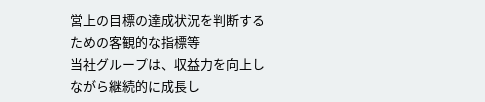営上の目標の達成状況を判断するための客観的な指標等
当社グループは、収益力を向上しながら継続的に成長し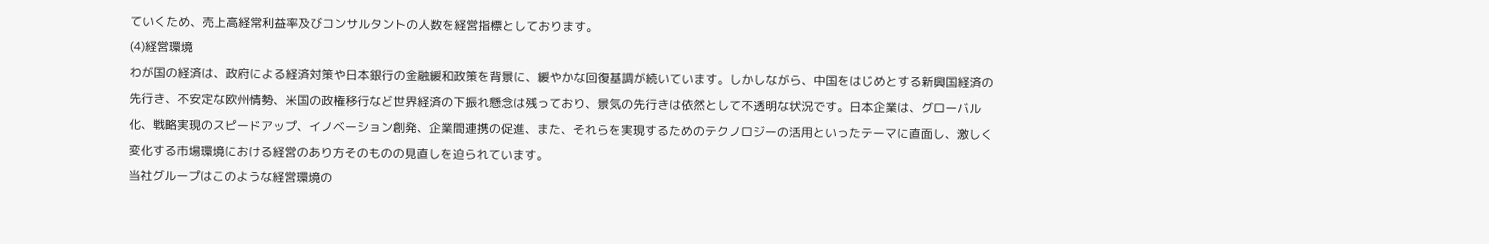ていくため、売上高経常利益率及びコンサルタントの人数を経営指標としております。
(4)経営環境
わが国の経済は、政府による経済対策や日本銀行の金融緩和政策を背景に、緩やかな回復基調が続いています。しかしながら、中国をはじめとする新興国経済の先行き、不安定な欧州情勢、米国の政権移行など世界経済の下振れ懸念は残っており、景気の先行きは依然として不透明な状況です。日本企業は、グローバル化、戦略実現のスピードアップ、イノベーション創発、企業間連携の促進、また、それらを実現するためのテクノロジーの活用といったテーマに直面し、激しく変化する市場環境における経営のあり方そのものの見直しを迫られています。
当社グループはこのような経営環境の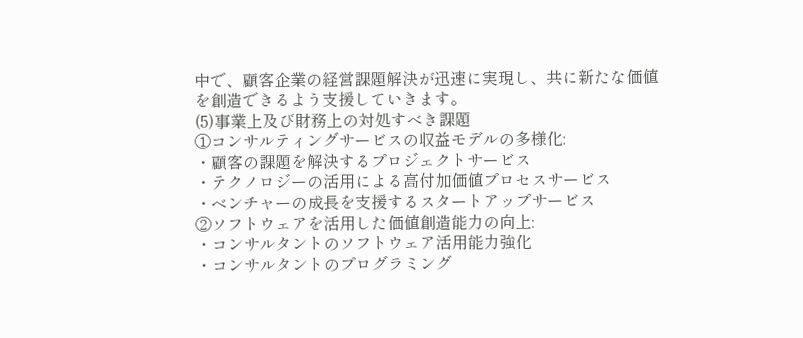中で、顧客企業の経営課題解決が迅速に実現し、共に新たな価値を創造できるよう支援していきます。
(5)事業上及び財務上の対処すべき課題
①コンサルティングサービスの収益モデルの多様化:
・顧客の課題を解決するプロジェクトサービス
・テクノロジーの活用による高付加価値プロセスサービス
・ベンチャーの成長を支援するスタートアップサービス
②ソフトウェアを活用した価値創造能力の向上:
・コンサルタントのソフトウェア活用能力強化
・コンサルタントのプログラミング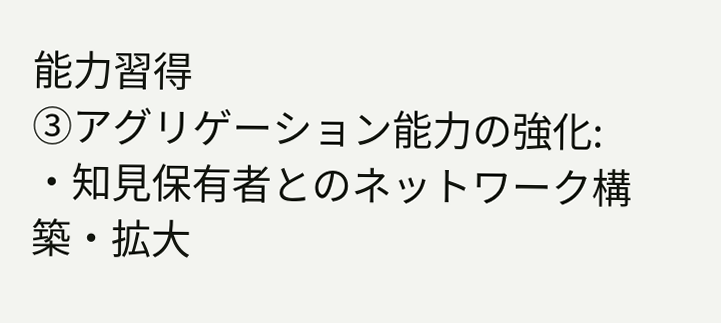能力習得
③アグリゲーション能力の強化:
・知見保有者とのネットワーク構築・拡大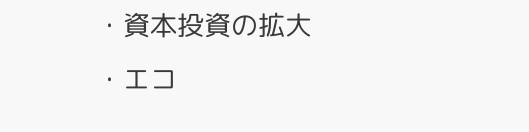・資本投資の拡大
・エコ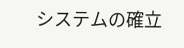システムの確立